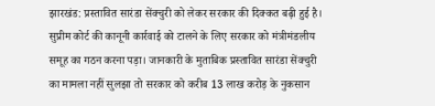झारखंड: प्रस्तावित सारंडा सेंक्चुरी को लेकर सरकार की दिक्कत बढ़ी हुई है। सुप्रीम कोर्ट की कानूनी कार्रवाई को टालने के लिए सरकार को मंत्रीमंडलीय समूह का गठन करना पड़ा। जानकारी के मुताबिक प्रस्तावित सारंडा सेंक्चुरी का मामला नहीं सुलझा तो सरकार को करीब 13 लाख करोड़ के नुकसान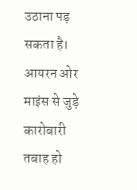उठाना पड़ सकता है। आयरन ओर माइंस से जुड़े कारोबारी तबाह हो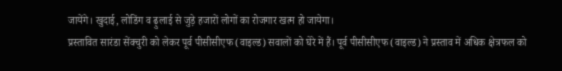जायेंगे। खुदाई, लोडिंग व ढ़ुलाई से जुड़े हजारों लोगों का रोजगार खत्म हो जायेगा।
प्रस्तावित सारंडा सेंक्चुरी को लेकर पूर्व पीसीसीएफ (वाइल्ड) सवालों को घेरे में हैं। पूर्व पीसीसीएफ (वाइल्ड) ने प्रस्ताव में अधिक क्षेत्रफल को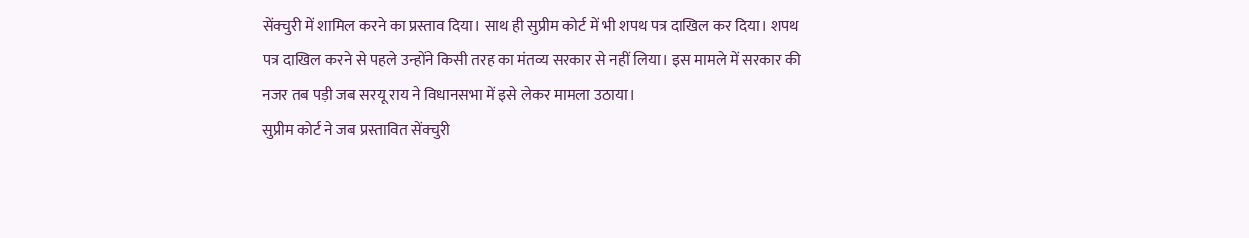सेंक्चुरी में शामिल करने का प्रस्ताव दिया। साथ ही सुप्रीम कोर्ट में भी शपथ पत्र दाखिल कर दिया। शपथ पत्र दाखिल करने से पहले उन्होंने किसी तरह का मंतव्य सरकार से नहीं लिया। इस मामले में सरकार की नजर तब पड़ी जब सरयू राय ने विधानसभा में इसे लेकर मामला उठाया।
सुप्रीम कोर्ट ने जब प्रस्तावित सेंक्चुरी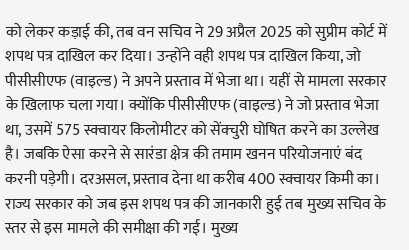को लेकर कड़ाई की, तब वन सचिव ने 29 अप्रैल 2025 को सुप्रीम कोर्ट में शपथ पत्र दाखिल कर दिया। उन्होंने वही शपथ पत्र दाखिल किया, जो पीसीसीएफ (वाइल्ड) ने अपने प्रस्ताव में भेजा था। यहीं से मामला सरकार के खिलाफ चला गया। क्योंकि पीसीसीएफ (वाइल्ड) ने जो प्रस्ताव भेजा था, उसमें 575 स्क्वायर किलोमीटर को सेंक्चुरी घोषित करने का उल्लेख है। जबकि ऐसा करने से सारंडा क्षेत्र की तमाम खनन परियोजनाएं बंद करनी पड़ेगी। दरअसल, प्रस्ताव देना था करीब 400 स्क्वायर किमी का।
राज्य सरकार को जब इस शपथ पत्र की जानकारी हुई तब मुख्य सचिव के स्तर से इस मामले की समीक्षा की गई। मुख्य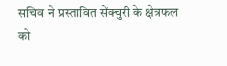सचिव ने प्रस्तावित सेंक्चुरी के क्षेत्रफल को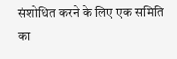संशोधित करने के लिए एक समिति का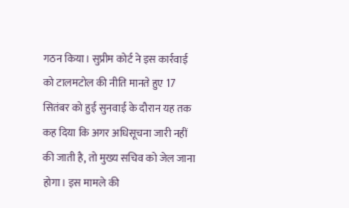गठन किया। सुप्रीम कोर्ट ने इस कार्रवाई को टालमटोल की नीति मानते हुए 17 सितंबर को हुई सुनवाई के दौरान यह तक कह दिया कि अगर अधिसूचना जारी नहीं की जाती है, तो मुख्य सचिव को जेल जाना होगा। इस मामले की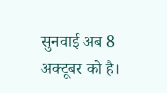सुनवाई अब 8 अक्टूबर को है।